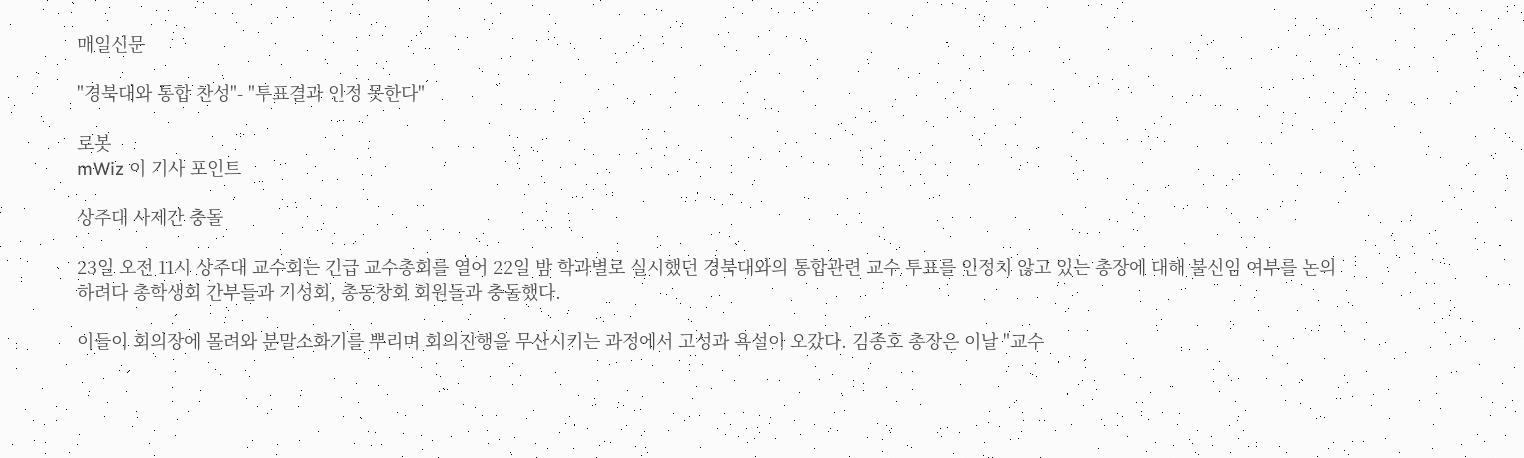매일신문

"경북대와 통합 찬성"- "투표결과 인정 못한다"

로봇
mWiz 이 기사 포인트

상주대 사제간 충돌

23일 오전 11시 상주대 교수회는 긴급 교수총회를 열어 22일 밤 학과별로 실시했던 경북대와의 통합관련 교수 투표를 인정치 않고 있는 총장에 대해 불신임 여부를 논의하려다 총학생회 간부들과 기성회, 총동창회 회원들과 충돌했다.

이들이 회의장에 몰려와 분말소화기를 뿌리며 회의진행을 무산시키는 과정에서 고성과 욕설이 오갔다. 김종호 총장은 이날 "교수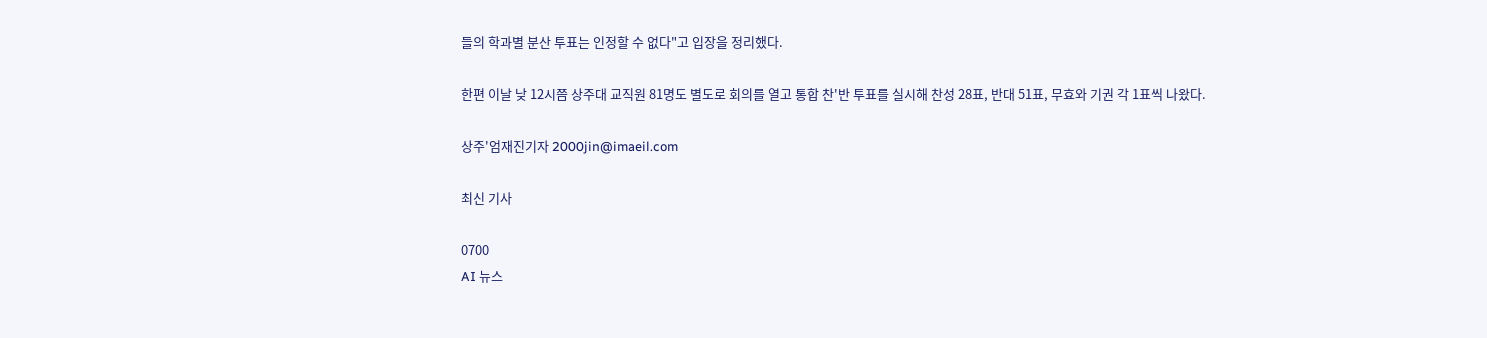들의 학과별 분산 투표는 인정할 수 없다"고 입장을 정리했다.

한편 이날 낮 12시쯤 상주대 교직원 81명도 별도로 회의를 열고 통합 찬'반 투표를 실시해 찬성 28표, 반대 51표, 무효와 기권 각 1표씩 나왔다.

상주'엄재진기자 2000jin@imaeil.com

최신 기사

0700
AI 뉴스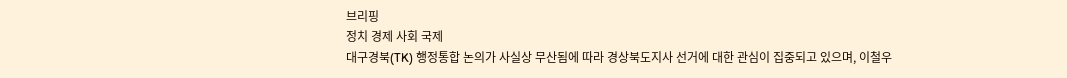브리핑
정치 경제 사회 국제
대구경북(TK) 행정통합 논의가 사실상 무산됨에 따라 경상북도지사 선거에 대한 관심이 집중되고 있으며, 이철우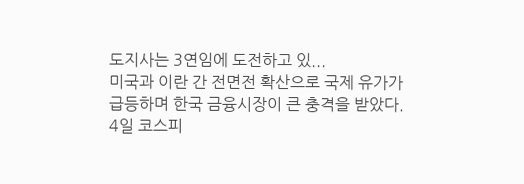도지사는 3연임에 도전하고 있...
미국과 이란 간 전면전 확산으로 국제 유가가 급등하며 한국 금융시장이 큰 충격을 받았다. 4일 코스피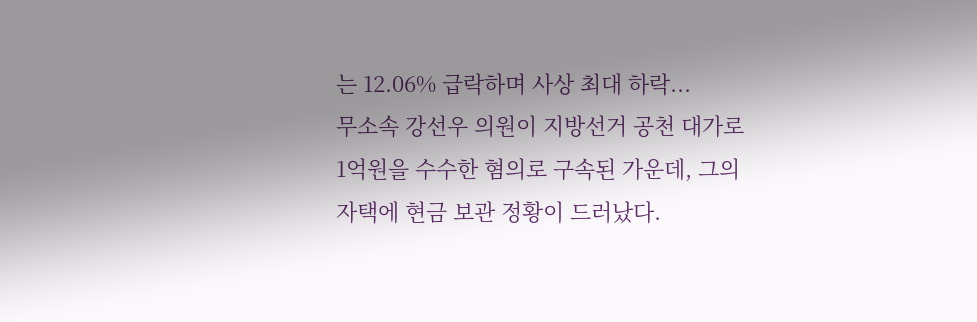는 12.06% 급락하며 사상 최대 하락...
무소속 강선우 의원이 지방선거 공천 대가로 1억원을 수수한 혐의로 구속된 가운데, 그의 자택에 현금 보관 정황이 드러났다.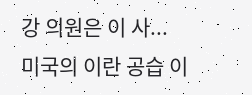강 의원은 이 사...
미국의 이란 공습 이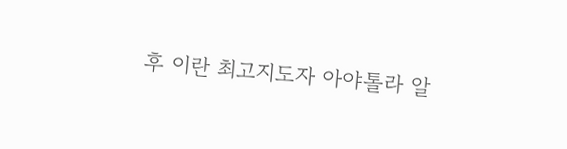후 이란 최고지도자 아야톨라 알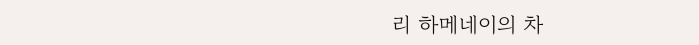리 하메네이의 차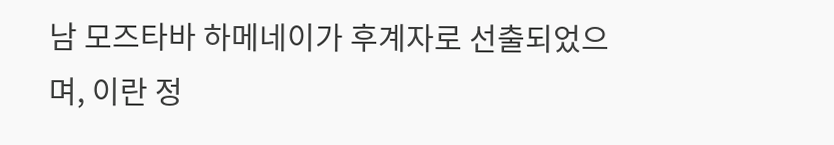남 모즈타바 하메네이가 후계자로 선출되었으며, 이란 정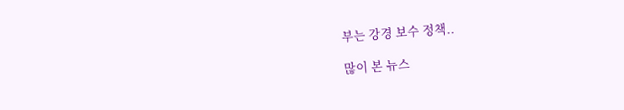부는 강경 보수 정책..

많이 본 뉴스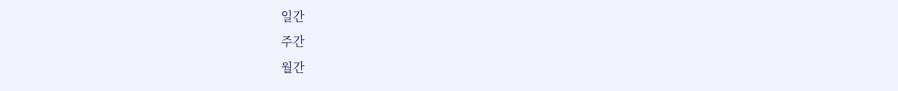일간
주간
월간